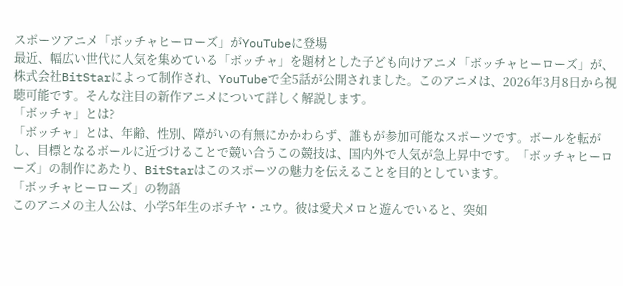スポーツアニメ「ボッチャヒーローズ」がYouTubeに登場
最近、幅広い世代に人気を集めている「ボッチャ」を題材とした子ども向けアニメ「ボッチャヒーローズ」が、株式会社BitStarによって制作され、YouTubeで全5話が公開されました。このアニメは、2026年3月8日から視聴可能です。そんな注目の新作アニメについて詳しく解説します。
「ボッチャ」とは?
「ボッチャ」とは、年齢、性別、障がいの有無にかかわらず、誰もが参加可能なスポーツです。ボールを転がし、目標となるボールに近づけることで競い合うこの競技は、国内外で人気が急上昇中です。「ボッチャヒーローズ」の制作にあたり、BitStarはこのスポーツの魅力を伝えることを目的としています。
「ボッチャヒーローズ」の物語
このアニメの主人公は、小学5年生のボチヤ・ユウ。彼は愛犬メロと遊んでいると、突如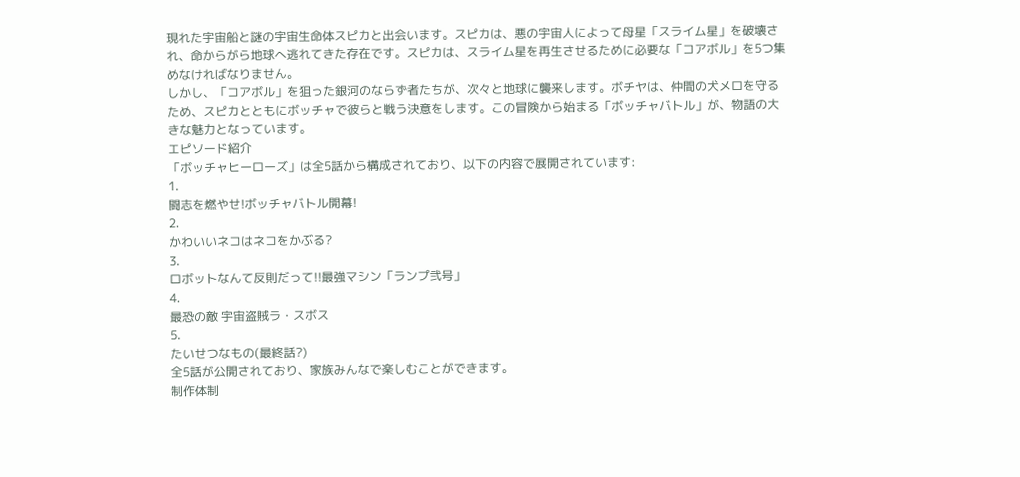現れた宇宙船と謎の宇宙生命体スピカと出会います。スピカは、悪の宇宙人によって母星「スライム星」を破壊され、命からがら地球へ逃れてきた存在です。スピカは、スライム星を再生させるために必要な「コアボル」を5つ集めなければなりません。
しかし、「コアボル」を狙った銀河のならず者たちが、次々と地球に襲来します。ボチヤは、仲間の犬メロを守るため、スピカとともにボッチャで彼らと戦う決意をします。この冒険から始まる「ボッチャバトル」が、物語の大きな魅力となっています。
エピソード紹介
「ボッチャヒーローズ」は全5話から構成されており、以下の内容で展開されています:
1.
闘志を燃やせ!ボッチャバトル開幕!
2.
かわいいネコはネコをかぶる?
3.
ロボットなんて反則だって!!最強マシン「ランプ弐号」
4.
最恐の敵 宇宙盗賊ラ・スボス
5.
たいせつなもの(最終話?)
全5話が公開されており、家族みんなで楽しむことができます。
制作体制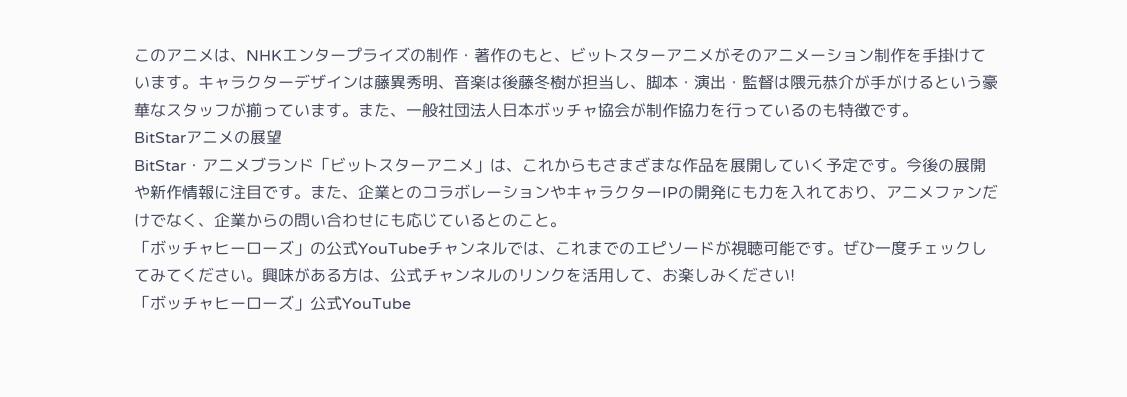このアニメは、NHKエンタープライズの制作・著作のもと、ビットスターアニメがそのアニメーション制作を手掛けています。キャラクターデザインは藤異秀明、音楽は後藤冬樹が担当し、脚本・演出・監督は隈元恭介が手がけるという豪華なスタッフが揃っています。また、一般社団法人日本ボッチャ協会が制作協力を行っているのも特徴です。
BitStarアニメの展望
BitStar・アニメブランド「ビットスターアニメ」は、これからもさまざまな作品を展開していく予定です。今後の展開や新作情報に注目です。また、企業とのコラボレーションやキャラクターIPの開発にも力を入れており、アニメファンだけでなく、企業からの問い合わせにも応じているとのこと。
「ボッチャヒーローズ」の公式YouTubeチャンネルでは、これまでのエピソードが視聴可能です。ぜひ一度チェックしてみてください。興味がある方は、公式チャンネルのリンクを活用して、お楽しみください!
「ボッチャヒーローズ」公式YouTube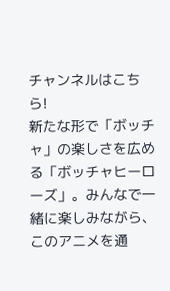チャンネルはこちら!
新たな形で「ボッチャ」の楽しさを広める「ボッチャヒーローズ」。みんなで一緒に楽しみながら、このアニメを通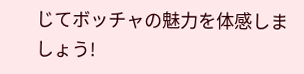じてボッチャの魅力を体感しましょう!